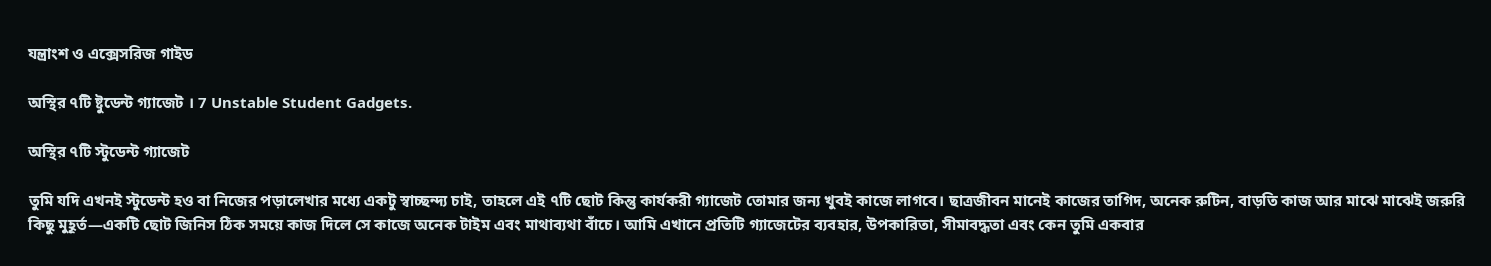যন্ত্রাংশ ও এক্সেসরিজ গাইড

অস্থির ৭টি ষ্টুডেন্ট গ্যাজেট । 7 Unstable Student Gadgets.

অস্থির ৭টি স্টুডেন্ট গ্যাজেট

তুমি যদি এখনই স্টুডেন্ট হও বা নিজের পড়ালেখার মধ্যে একটু স্বাচ্ছন্দ্য চাই, তাহলে এই ৭টি ছোট কিন্তু কার্যকরী গ্যাজেট তোমার জন্য খুবই কাজে লাগবে। ছাত্রজীবন মানেই কাজের তাগিদ, অনেক রুটিন, বাড়তি কাজ আর মাঝে মাঝেই জরুরি কিছু মুহূর্ত—একটি ছোট জিনিস ঠিক সময়ে কাজ দিলে সে কাজে অনেক টাইম এবং মাথাব্যথা বাঁচে। আমি এখানে প্রতিটি গ্যাজেটের ব্যবহার, উপকারিতা, সীমাবদ্ধতা এবং কেন তুমি একবার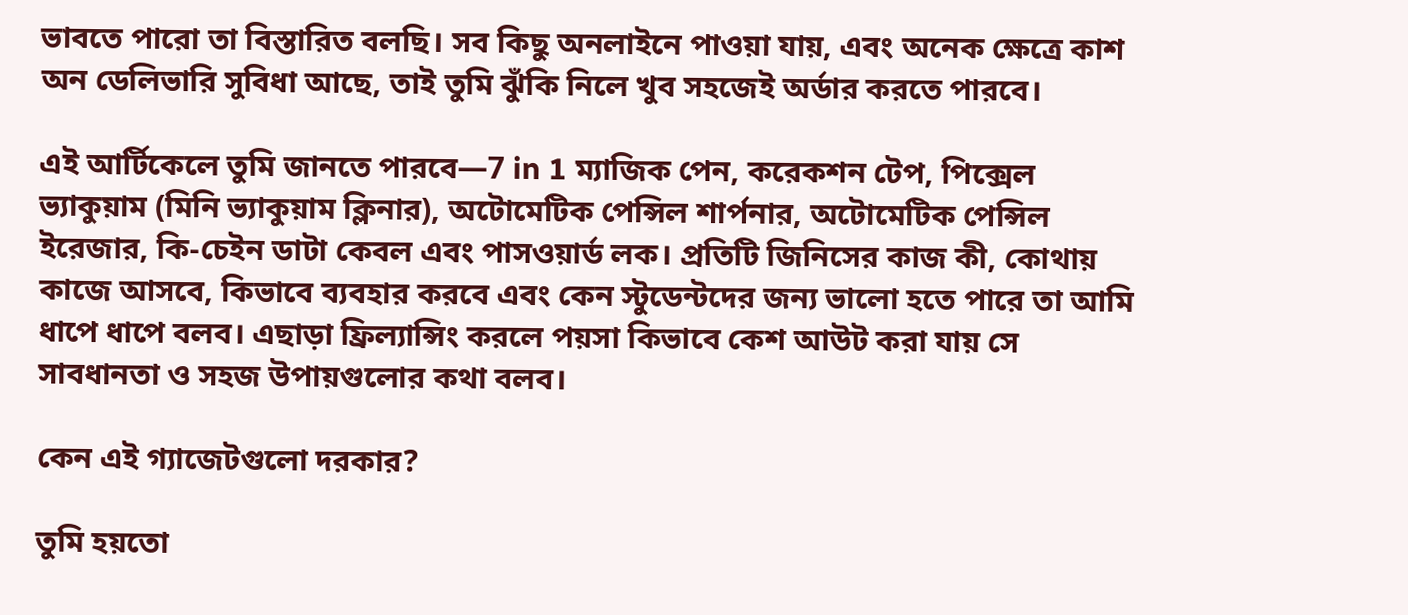ভাবতে পারো তা বিস্তারিত বলছি। সব কিছু অনলাইনে পাওয়া যায়, এবং অনেক ক্ষেত্রে কাশ অন ডেলিভারি সুবিধা আছে, তাই তুমি ঝুঁকি নিলে খুব সহজেই অর্ডার করতে পারবে।

এই আর্টিকেলে তুমি জানতে পারবে—7 in 1 ম্যাজিক পেন, করেকশন টেপ, পিক্সেল ভ্যাকুয়াম (মিনি ভ্যাকুয়াম ক্লিনার), অটোমেটিক পেন্সিল শার্পনার, অটোমেটিক পেন্সিল ইরেজার, কি-চেইন ডাটা কেবল এবং পাসওয়ার্ড লক। প্রতিটি জিনিসের কাজ কী, কোথায় কাজে আসবে, কিভাবে ব্যবহার করবে এবং কেন স্টুডেন্টদের জন্য ভালো হতে পারে তা আমি ধাপে ধাপে বলব। এছাড়া ফ্রিল্যান্সিং করলে পয়সা কিভাবে কেশ আউট করা যায় সে সাবধানতা ও সহজ উপায়গুলোর কথা বলব।

কেন এই গ্যাজেটগুলো দরকার?

তুমি হয়তো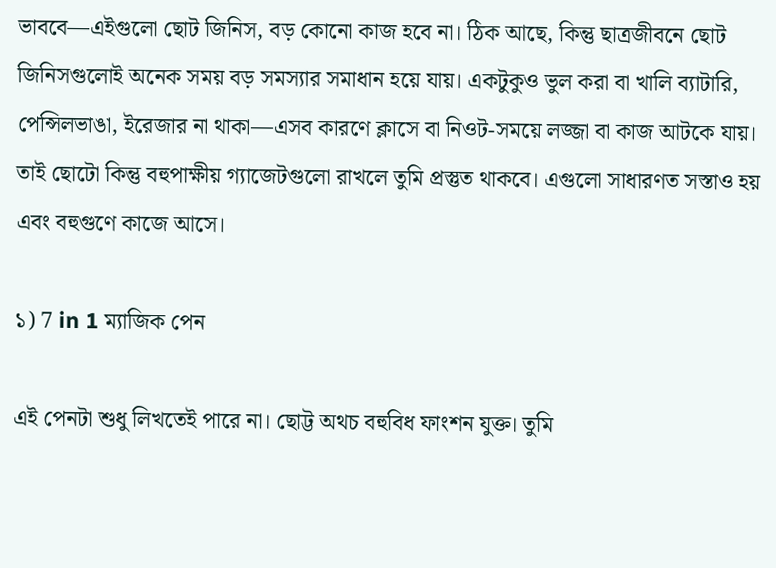ভাববে—এইগুলো ছোট জিনিস, বড় কোনো কাজ হবে না। ঠিক আছে, কিন্তু ছাত্রজীবনে ছোট জিনিসগুলোই অনেক সময় বড় সমস্যার সমাধান হয়ে যায়। একটুকুও ভুল করা বা খালি ব্যাটারি, পেন্সিলভাঙা, ইরেজার না থাকা—এসব কারণে ক্লাসে বা নিওট-সময়ে লজ্জা বা কাজ আটকে যায়। তাই ছোটো কিন্তু বহুপাক্ষীয় গ্যাজেটগুলো রাখলে তুমি প্রস্তুত থাকবে। এগুলো সাধারণত সস্তাও হয় এবং বহুগুণে কাজে আসে।

১) 7 in 1 ম্যাজিক পেন

এই পেনটা শুধু লিখতেই পারে না। ছোট্ট অথচ বহুবিধ ফাংশন যুক্ত। তুমি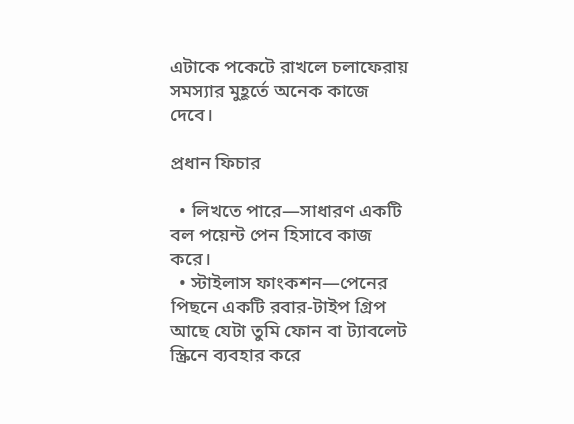এটাকে পকেটে রাখলে চলাফেরায় সমস্যার মুহূর্তে অনেক কাজে দেবে।

প্রধান ফিচার

  • লিখতে পারে—সাধারণ একটি বল পয়েন্ট পেন হিসাবে কাজ করে।
  • স্টাইলাস ফাংকশন—পেনের পিছনে একটি রবার-টাইপ গ্রিপ আছে যেটা তুমি ফোন বা ট্যাবলেট স্ক্রিনে ব্যবহার করে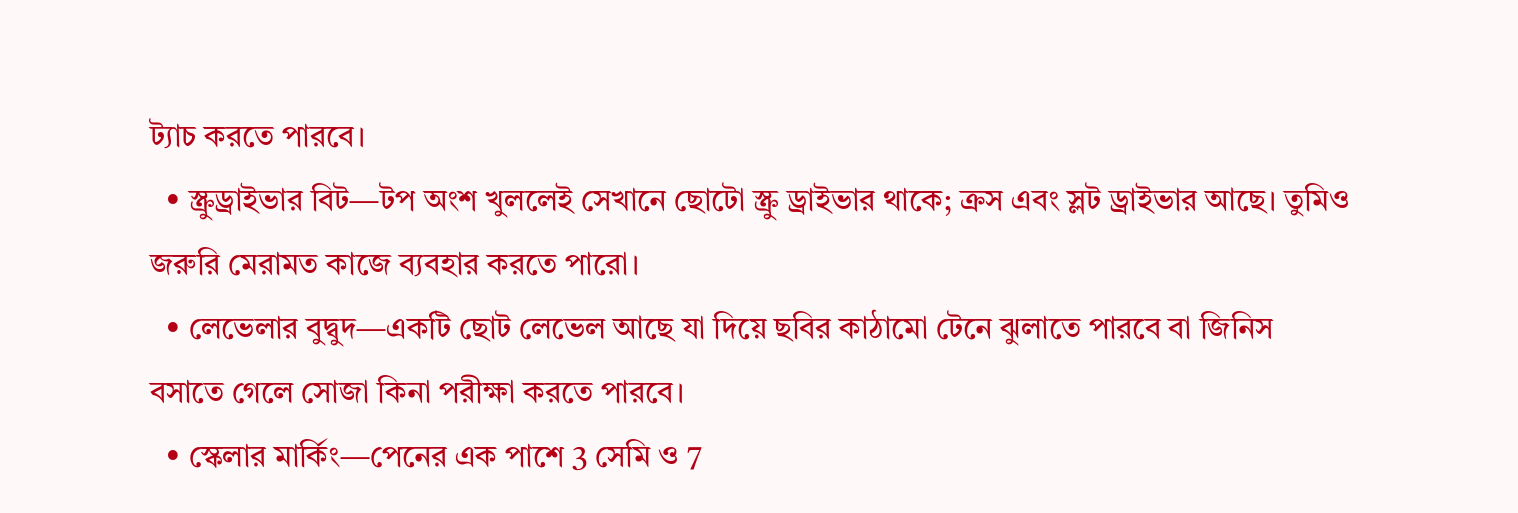ট্যাচ করতে পারবে।
  • স্ক্রুড্রাইভার বিট—টপ অংশ খুললেই সেখানে ছোটো স্ক্রু ড্রাইভার থাকে; ক্রস এবং স্লট ড্রাইভার আছে। তুমিও জরুরি মেরামত কাজে ব্যবহার করতে পারো।
  • লেভেলার বুদ্বুদ—একটি ছোট লেভেল আছে যা দিয়ে ছবির কাঠামো টেনে ঝুলাতে পারবে বা জিনিস বসাতে গেলে সোজা কিনা পরীক্ষা করতে পারবে।
  • স্কেলার মার্কিং—পেনের এক পাশে 3 সেমি ও 7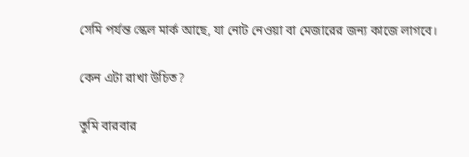সেমি পর্যন্ত স্কেল মার্ক আছে, যা নোট নেওয়া বা মেজারের জন্য কাজে লাগবে।

কেন এটা রাখা উচিত?

তুমি বারবার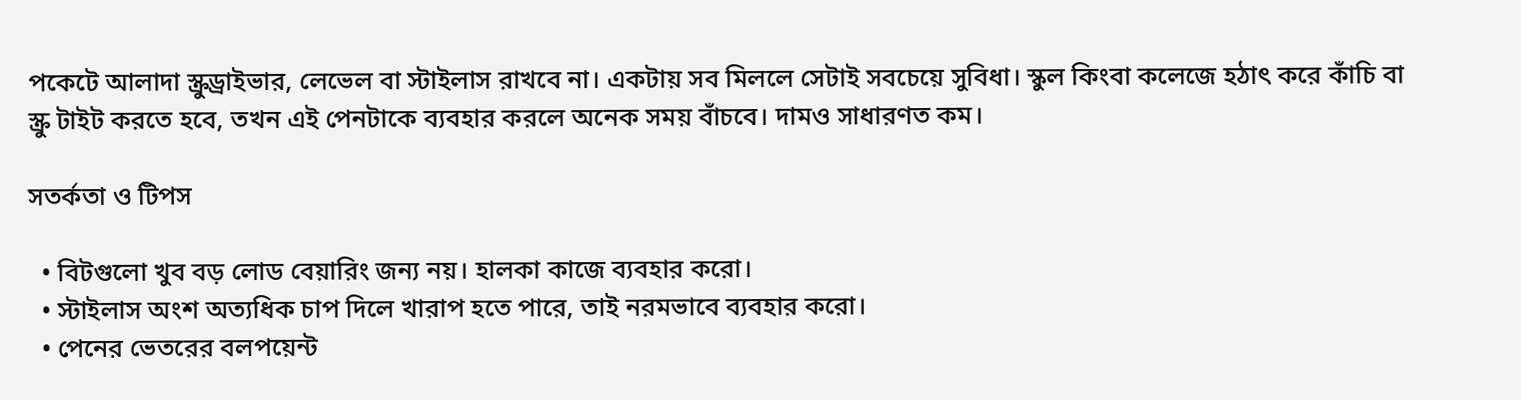পকেটে আলাদা স্ক্রুড্রাইভার, লেভেল বা স্টাইলাস রাখবে না। একটায় সব মিললে সেটাই সবচেয়ে সুবিধা। স্কুল কিংবা কলেজে হঠাৎ করে কাঁচি বা স্ক্রু টাইট করতে হবে, তখন এই পেনটাকে ব্যবহার করলে অনেক সময় বাঁচবে। দামও সাধারণত কম।

সতর্কতা ও টিপস

  • বিটগুলো খুব বড় লোড বেয়ারিং জন্য নয়। হালকা কাজে ব্যবহার করো।
  • স্টাইলাস অংশ অত্যধিক চাপ দিলে খারাপ হতে পারে, তাই নরমভাবে ব্যবহার করো।
  • পেনের ভেতরের বলপয়েন্ট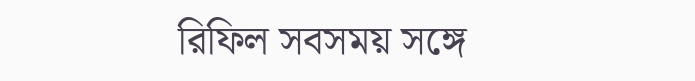রিফিল সবসময় সঙ্গে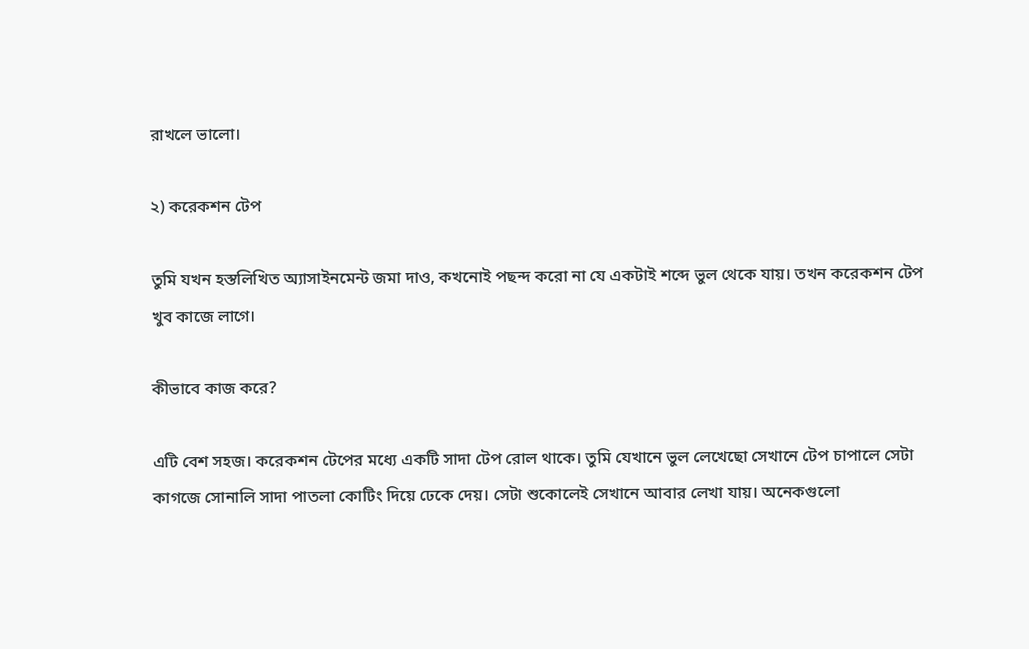রাখলে ভালো।

২) করেকশন টেপ

তুমি যখন হস্তলিখিত অ্যাসাইনমেন্ট জমা দাও, কখনোই পছন্দ করো না যে একটাই শব্দে ভুল থেকে যায়। তখন করেকশন টেপ খুব কাজে লাগে।

কীভাবে কাজ করে?

এটি বেশ সহজ। করেকশন টেপের মধ্যে একটি সাদা টেপ রোল থাকে। তুমি যেখানে ভুল লেখেছো সেখানে টেপ চাপালে সেটা কাগজে সোনালি সাদা পাতলা কোটিং দিয়ে ঢেকে দেয়। সেটা শুকোলেই সেখানে আবার লেখা যায়। অনেকগুলো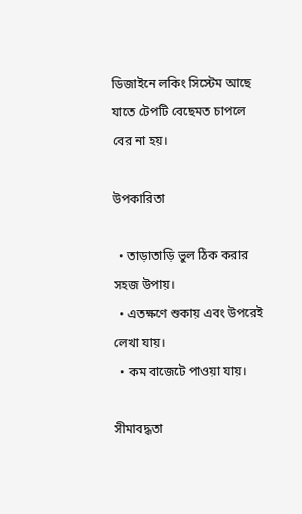ডিজাইনে লকিং সিস্টেম আছে যাতে টেপটি বেছেমত চাপলে বের না হয়।

উপকারিতা

  • তাড়াতাড়ি ভুল ঠিক করার সহজ উপায়।
  • এতক্ষণে শুকায় এবং উপরেই লেখা যায়।
  • কম বাজেটে পাওয়া যায়।

সীমাবদ্ধতা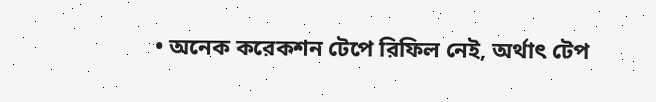• অনেক করেকশন টেপে রিফিল নেই, অর্থাৎ টেপ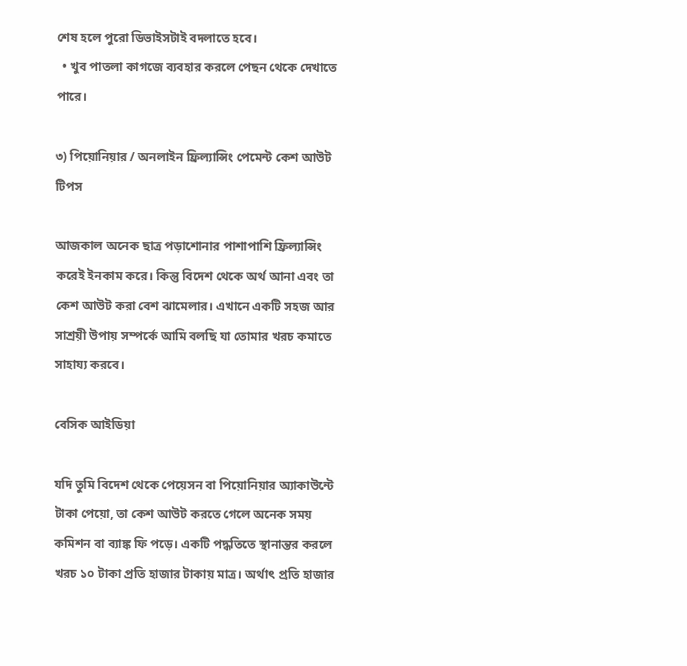শেষ হলে পুরো ডিভাইসটাই বদলাতে হবে।
  • খুব পাতলা কাগজে ব্যবহার করলে পেছন থেকে দেখাতে পারে।

৩) পিয়োনিয়ার / অনলাইন ফ্রিল্যান্সিং পেমেন্ট কেশ আউট টিপস

আজকাল অনেক ছাত্র পড়াশোনার পাশাপাশি ফ্রিল্যান্সিং করেই ইনকাম করে। কিন্তু বিদেশ থেকে অর্থ আনা এবং তা কেশ আউট করা বেশ ঝামেলার। এখানে একটি সহজ আর সাশ্রয়ী উপায় সম্পর্কে আমি বলছি যা তোমার খরচ কমাতে সাহায্য করবে।

বেসিক আইডিয়া

যদি তুমি বিদেশ থেকে পেয়েসন বা পিয়োনিয়ার অ্যাকাউন্টে টাকা পেয়ো, তা কেশ আউট করতে গেলে অনেক সময় কমিশন বা ব্যাঙ্ক ফি পড়ে। একটি পদ্ধতিতে স্থানান্তর করলে খরচ ১০ টাকা প্রতি হাজার টাকায় মাত্র। অর্থাৎ প্রতি হাজার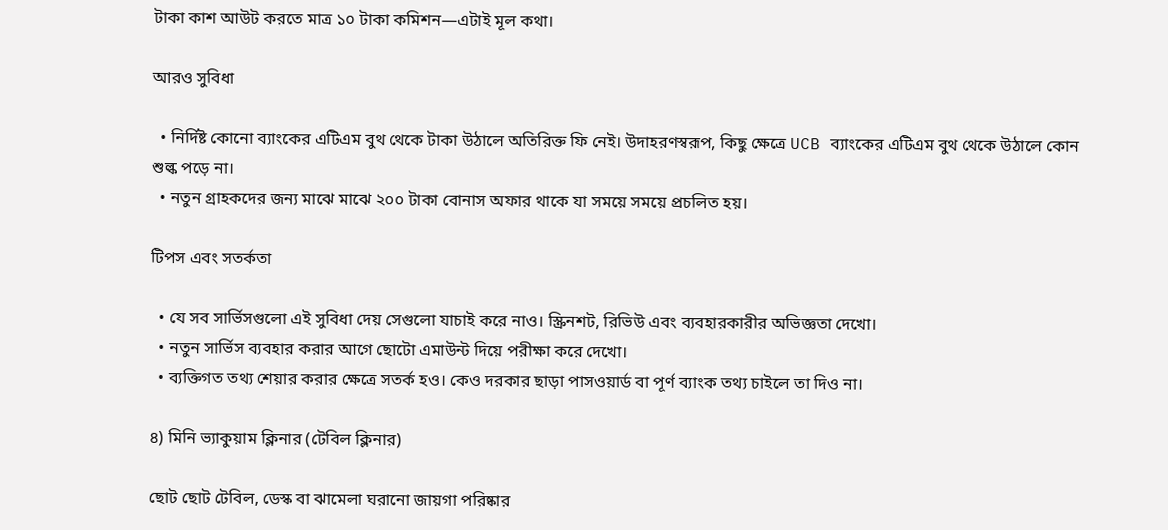টাকা কাশ আউট করতে মাত্র ১০ টাকা কমিশন—এটাই মূল কথা।

আরও সুবিধা

  • নির্দিষ্ট কোনো ব্যাংকের এটিএম বুথ থেকে টাকা উঠালে অতিরিক্ত ফি নেই। উদাহরণস্বরূপ, কিছু ক্ষেত্রে UCB ব্যাংকের এটিএম বুথ থেকে উঠালে কোন শুল্ক পড়ে না।
  • নতুন গ্রাহকদের জন্য মাঝে মাঝে ২০০ টাকা বোনাস অফার থাকে যা সময়ে সময়ে প্রচলিত হয়।

টিপস এবং সতর্কতা

  • যে সব সার্ভিসগুলো এই সুবিধা দেয় সেগুলো যাচাই করে নাও। স্ক্রিনশট, রিভিউ এবং ব্যবহারকারীর অভিজ্ঞতা দেখো।
  • নতুন সার্ভিস ব্যবহার করার আগে ছোটো এমাউন্ট দিয়ে পরীক্ষা করে দেখো।
  • ব্যক্তিগত তথ্য শেয়ার করার ক্ষেত্রে সতর্ক হও। কেও দরকার ছাড়া পাসওয়ার্ড বা পূর্ণ ব্যাংক তথ্য চাইলে তা দিও না।

৪) মিনি ভ্যাকুয়াম ক্লিনার (টেবিল ক্লিনার)

ছোট ছোট টেবিল, ডেস্ক বা ঝামেলা ঘরানো জায়গা পরিষ্কার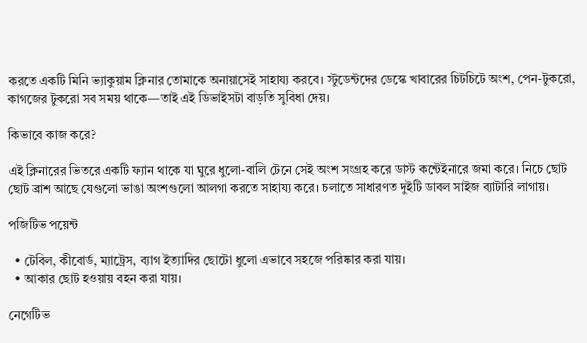করতে একটি মিনি ভ্যাকুয়াম ক্লিনার তোমাকে অনায়াসেই সাহায্য করবে। স্টুডেন্টদের ডেস্কে খাবারের চিটচিটে অংশ, পেন-টুকরো, কাগজের টুকরো সব সময় থাকে—তাই এই ডিভাইসটা বাড়তি সুবিধা দেয়।

কিভাবে কাজ করে?

এই ক্লিনারের ভিতরে একটি ফ্যান থাকে যা ঘুরে ধুলো-বালি টেনে সেই অংশ সংগ্রহ করে ডাস্ট কন্টেইনারে জমা করে। নিচে ছোট ছোট ব্রাশ আছে যেগুলো ভাঙা অংশগুলো আলগা করতে সাহায্য করে। চলাতে সাধারণত দুইটি ডাবল সাইজ ব্যাটারি লাগায়।

পজিটিভ পয়েন্ট

  • টেবিল, কীবোর্ড, ম্যাট্রেস, ব্যাগ ইত্যাদির ছোটো ধুলো এভাবে সহজে পরিষ্কার করা যায়।
  • আকার ছোট হওয়ায় বহন করা যায়।

নেগেটিভ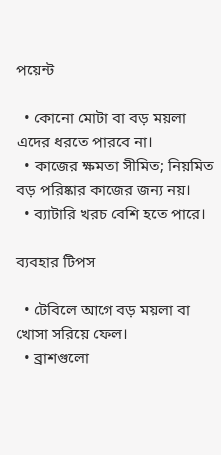পয়েন্ট

  • কোনো মোটা বা বড় ময়লা এদের ধরতে পারবে না।
  • কাজের ক্ষমতা সীমিত; নিয়মিত বড় পরিষ্কার কাজের জন্য নয়।
  • ব্যাটারি খরচ বেশি হতে পারে।

ব্যবহার টিপস

  • টেবিলে আগে বড় ময়লা বা খোসা সরিয়ে ফেল।
  • ব্রাশগুলো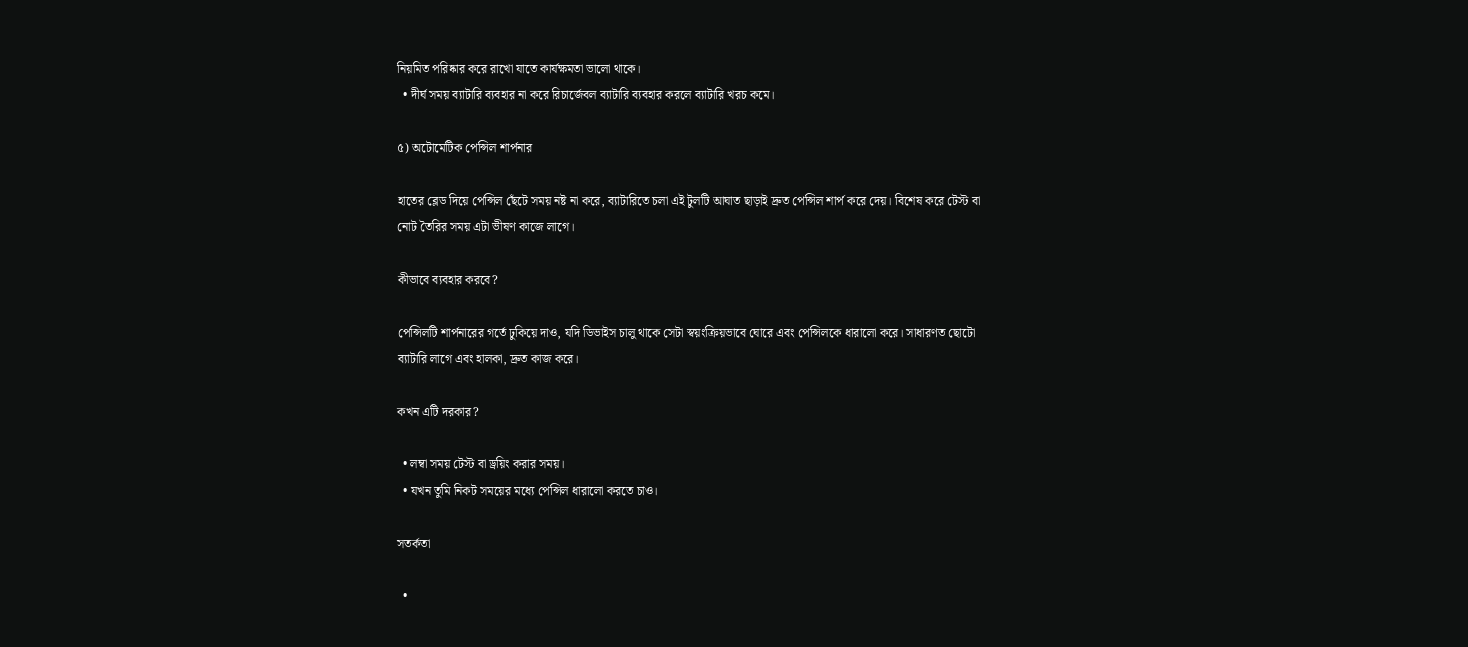নিয়মিত পরিষ্কার করে রাখো যাতে কার্যক্ষমতা ভালো থাকে।
  • দীর্ঘ সময় ব্যাটারি ব্যবহার না করে রিচার্জেবল ব্যাটারি ব্যবহার করলে ব্যাটারি খরচ কমে।

৫) অটোমেটিক পেন্সিল শার্পনার

হাতের ব্লেড দিয়ে পেন্সিল ছেঁটে সময় নষ্ট না করে, ব্যাটারিতে চলা এই টুলটি আঘাত ছাড়াই দ্রুত পেন্সিল শার্প করে দেয়। বিশেষ করে টেস্ট বা নোট তৈরির সময় এটা ভীষণ কাজে লাগে।

কীভাবে ব্যবহার করবে?

পেন্সিলটি শার্পনারের গর্তে ঢুকিয়ে দাও, যদি ডিভাইস চালু থাকে সেটা স্বয়ংক্রিয়ভাবে ঘোরে এবং পেন্সিলকে ধারালো করে। সাধারণত ছোটো ব্যাটারি লাগে এবং হালকা, দ্রুত কাজ করে।

কখন এটি দরকার?

  • লম্বা সময় টেস্ট বা ড্রয়িং করার সময়।
  • যখন তুমি নিকট সময়ের মধ্যে পেন্সিল ধারালো করতে চাও।

সতর্কতা

  •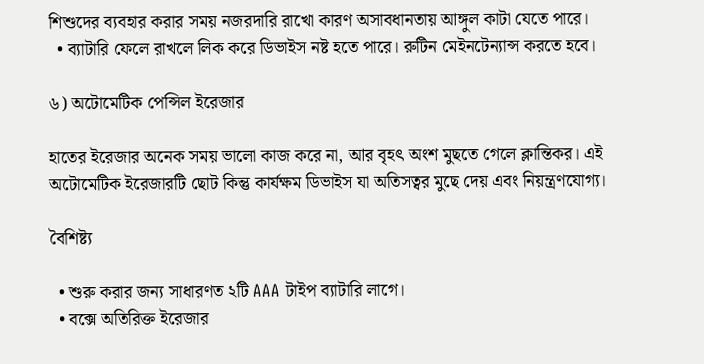শিশুদের ব্যবহার করার সময় নজরদারি রাখো কারণ অসাবধানতায় আঙ্গুল কাটা যেতে পারে।
  • ব্যাটারি ফেলে রাখলে লিক করে ডিভাইস নষ্ট হতে পারে। রুটিন মেইনটেন্যান্স করতে হবে।

৬) অটোমেটিক পেন্সিল ইরেজার

হাতের ইরেজার অনেক সময় ভালো কাজ করে না, আর বৃহৎ অংশ মুছতে গেলে ক্লান্তিকর। এই অটোমেটিক ইরেজারটি ছোট কিন্তু কার্যক্ষম ডিভাইস যা অতিসত্বর মুছে দেয় এবং নিয়ন্ত্রণযোগ্য।

বৈশিষ্ট্য

  • শুরু করার জন্য সাধারণত ২টি AAA টাইপ ব্যাটারি লাগে।
  • বক্সে অতিরিক্ত ইরেজার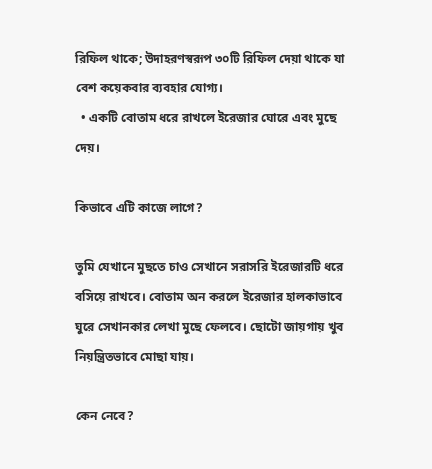রিফিল থাকে; উদাহরণস্বরূপ ৩০টি রিফিল দেয়া থাকে যা বেশ কয়েকবার ব্যবহার যোগ্য।
  • একটি বোতাম ধরে রাখলে ইরেজার ঘোরে এবং মুছে দেয়।

কিভাবে এটি কাজে লাগে?

তুমি যেখানে মুছতে চাও সেখানে সরাসরি ইরেজারটি ধরে বসিয়ে রাখবে। বোতাম অন করলে ইরেজার হালকাভাবে ঘুরে সেখানকার লেখা মুছে ফেলবে। ছোটো জায়গায় খুব নিয়ন্ত্রিতভাবে মোছা যায়।

কেন নেবে?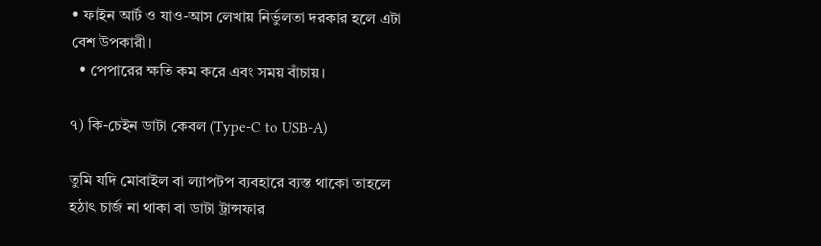• ফাইন আর্ট ও যাও-আস লেখায় নির্ভুলতা দরকার হলে এটা বেশ উপকারী।
  • পেপারের ক্ষতি কম করে এবং সময় বাঁচায়।

৭) কি-চেইন ডাটা কেবল (Type-C to USB-A)

তুমি যদি মোবাইল বা ল্যাপটপ ব্যবহারে ব্যস্ত থাকো তাহলে হঠাৎ চার্জ না থাকা বা ডাটা ট্রান্সফার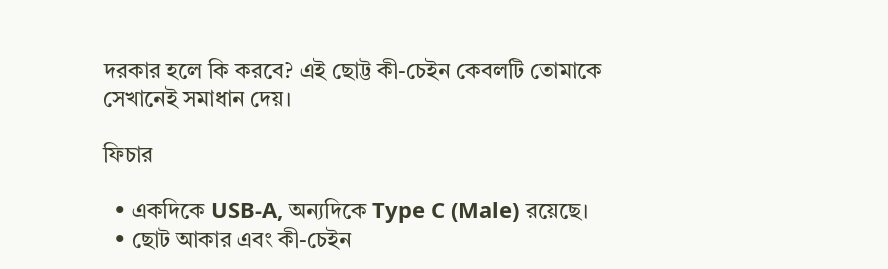দরকার হলে কি করবে? এই ছোট্ট কী-চেইন কেবলটি তোমাকে সেখানেই সমাধান দেয়।

ফিচার

  • একদিকে USB-A, অন্যদিকে Type C (Male) রয়েছে।
  • ছোট আকার এবং কী-চেইন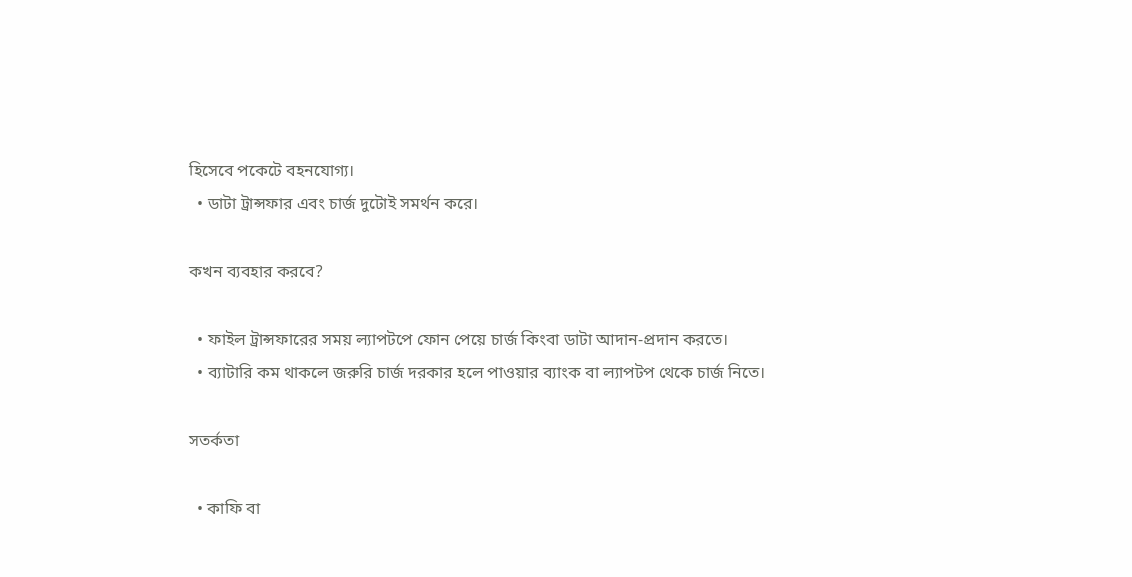হিসেবে পকেটে বহনযোগ্য।
  • ডাটা ট্রান্সফার এবং চার্জ দুটোই সমর্থন করে।

কখন ব্যবহার করবে?

  • ফাইল ট্রান্সফারের সময় ল্যাপটপে ফোন পেয়ে চার্জ কিংবা ডাটা আদান-প্রদান করতে।
  • ব্যাটারি কম থাকলে জরুরি চার্জ দরকার হলে পাওয়ার ব্যাংক বা ল্যাপটপ থেকে চার্জ নিতে।

সতর্কতা

  • কাফি বা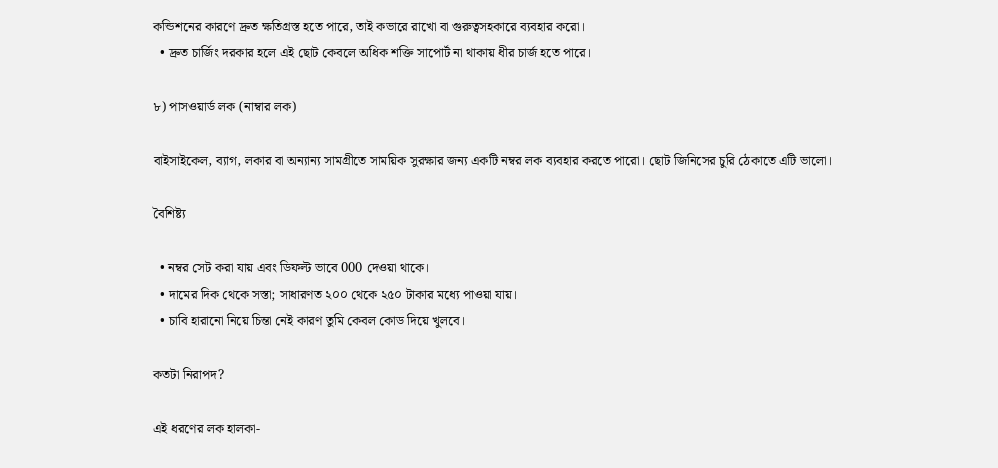কন্ডিশনের কারণে দ্রুত ক্ষতিগ্রস্ত হতে পারে, তাই কভারে রাখো বা গুরুত্বসহকারে ব্যবহার করো।
  • দ্রুত চার্জিং দরকার হলে এই ছোট কেবলে অধিক শক্তি সাপোর্ট না থাকায় ধীর চার্জ হতে পারে।

৮) পাসওয়ার্ড লক (নাম্বার লক)

বাইসাইকেল, ব্যাগ, লকার বা অন্যান্য সামগ্রীতে সাময়িক সুরক্ষার জন্য একটি নম্বর লক ব্যবহার করতে পারো। ছোট জিনিসের চুরি ঠেকাতে এটি ভালো।

বৈশিষ্ট্য

  • নম্বর সেট করা যায় এবং ডিফল্ট ভাবে 000 দেওয়া থাকে।
  • দামের দিক থেকে সস্তা; সাধারণত ২০০ থেকে ২৫০ টাকার মধ্যে পাওয়া যায়।
  • চাবি হারানো নিয়ে চিন্তা নেই কারণ তুমি কেবল কোড দিয়ে খুলবে।

কতটা নিরাপদ?

এই ধরণের লক হালকা-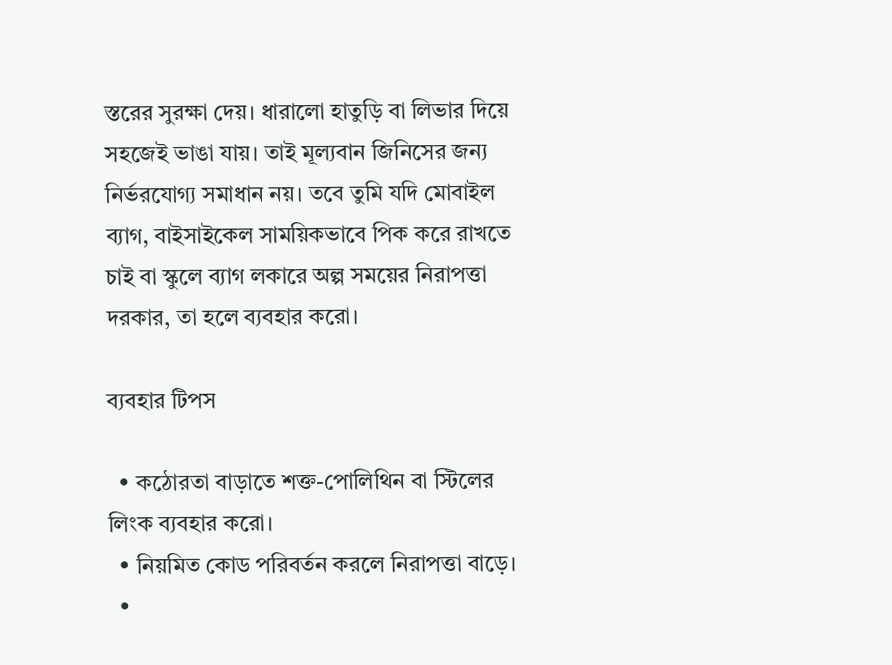স্তরের সুরক্ষা দেয়। ধারালো হাতুড়ি বা লিভার দিয়ে সহজেই ভাঙা যায়। তাই মূল্যবান জিনিসের জন্য নির্ভরযোগ্য সমাধান নয়। তবে তুমি যদি মোবাইল ব্যাগ, বাইসাইকেল সাময়িকভাবে পিক করে রাখতে চাই বা স্কুলে ব্যাগ লকারে অল্প সময়ের নিরাপত্তা দরকার, তা হলে ব্যবহার করো।

ব্যবহার টিপস

  • কঠোরতা বাড়াতে শক্ত-পোলিথিন বা স্টিলের লিংক ব্যবহার করো।
  • নিয়মিত কোড পরিবর্তন করলে নিরাপত্তা বাড়ে।
  •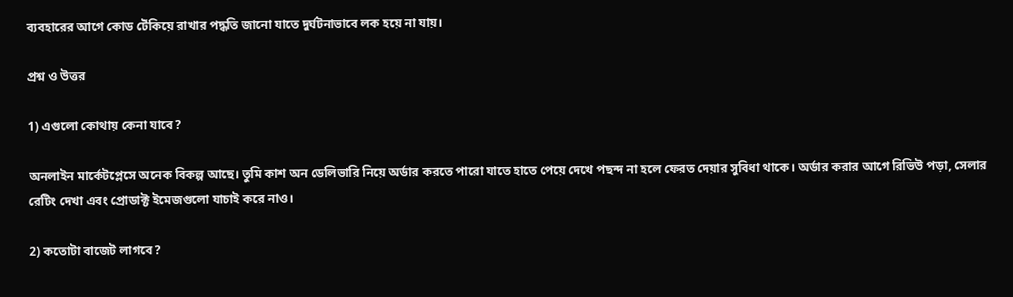ব্যবহারের আগে কোড টেঁকিয়ে রাখার পদ্ধতি জানো যাতে দুর্ঘটনাভাবে লক হয়ে না যায়।

প্রশ্ন ও উত্তর

1) এগুলো কোথায় কেনা যাবে?

অনলাইন মার্কেটপ্লেসে অনেক বিকল্প আছে। তুমি কাশ অন ডেলিভারি নিয়ে অর্ডার করতে পারো যাতে হাতে পেয়ে দেখে পছন্দ না হলে ফেরত দেয়ার সুবিধা থাকে। অর্ডার করার আগে রিভিউ পড়া, সেলার রেটিং দেখা এবং প্রোডাক্ট ইমেজগুলো যাচাই করে নাও।

2) কতোটা বাজেট লাগবে?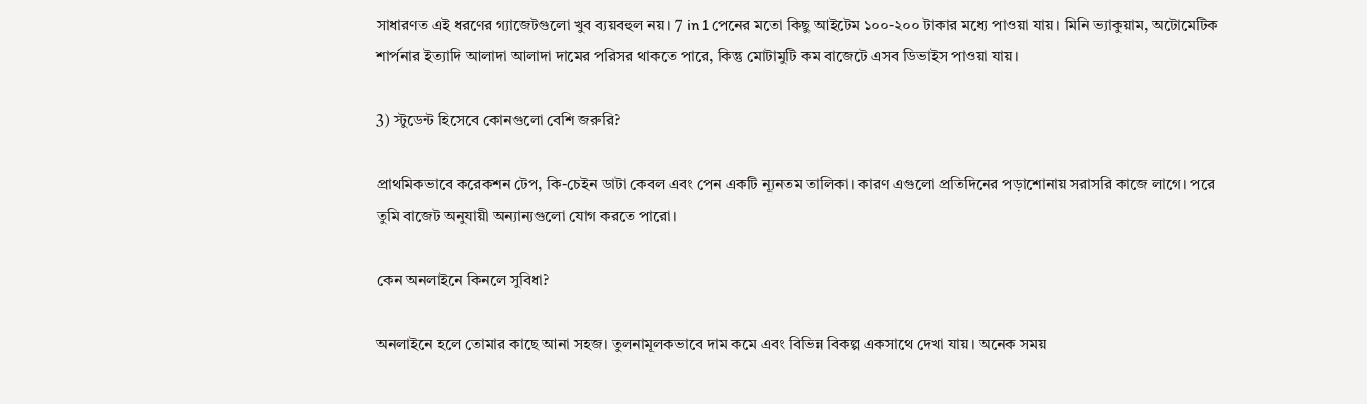সাধারণত এই ধরণের গ্যাজেটগুলো খুব ব্যয়বহুল নয়। 7 in 1 পেনের মতো কিছু আইটেম ১০০-২০০ টাকার মধ্যে পাওয়া যায়। মিনি ভ্যাকুয়াম, অটোমেটিক শার্পনার ইত্যাদি আলাদা আলাদা দামের পরিসর থাকতে পারে, কিন্তু মোটামুটি কম বাজেটে এসব ডিভাইস পাওয়া যায়।

3) স্টুডেন্ট হিসেবে কোনগুলো বেশি জরুরি?

প্রাথমিকভাবে করেকশন টেপ, কি-চেইন ডাটা কেবল এবং পেন একটি ন্যূনতম তালিকা। কারণ এগুলো প্রতিদিনের পড়াশোনায় সরাসরি কাজে লাগে। পরে তুমি বাজেট অনুযায়ী অন্যান্যগুলো যোগ করতে পারো।

কেন অনলাইনে কিনলে সুবিধা?

অনলাইনে হলে তোমার কাছে আনা সহজ। তুলনামূলকভাবে দাম কমে এবং বিভিন্ন বিকল্প একসাথে দেখা যায়। অনেক সময়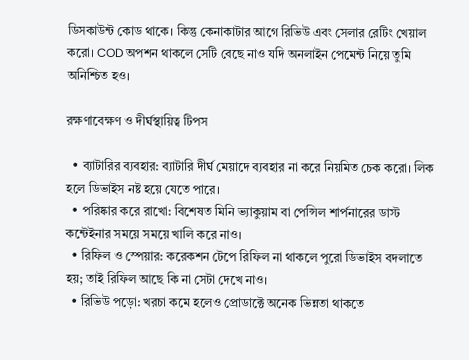ডিসকাউন্ট কোড থাকে। কিন্তু কেনাকাটার আগে রিভিউ এবং সেলার রেটিং খেয়াল করো। COD অপশন থাকলে সেটি বেছে নাও যদি অনলাইন পেমেন্ট নিয়ে তুমি অনিশ্চিত হও।

রক্ষণাবেক্ষণ ও দীর্ঘস্থায়িত্ব টিপস

  • ব্যাটারির ব্যবহার: ব্যাটারি দীর্ঘ মেয়াদে ব্যবহার না করে নিয়মিত চেক করো। লিক হলে ডিভাইস নষ্ট হয়ে যেতে পারে।
  • পরিষ্কার করে রাখো: বিশেষত মিনি ভ্যাকুয়াম বা পেন্সিল শার্পনারের ডাস্ট কন্টেইনার সময়ে সময়ে খালি করে নাও।
  • রিফিল ও স্পেয়ার: করেকশন টেপে রিফিল না থাকলে পুরো ডিভাইস বদলাতে হয়; তাই রিফিল আছে কি না সেটা দেখে নাও।
  • রিভিউ পড়ো: খরচা কমে হলেও প্রোডাক্টে অনেক ভিন্নতা থাকতে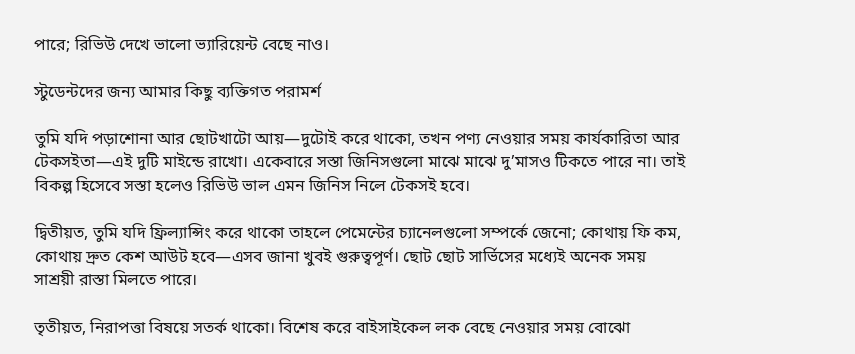পারে; রিভিউ দেখে ভালো ভ্যারিয়েন্ট বেছে নাও।

স্টুডেন্টদের জন্য আমার কিছু ব্যক্তিগত পরামর্শ

তুমি যদি পড়াশোনা আর ছোটখাটো আয়—দুটোই করে থাকো, তখন পণ্য নেওয়ার সময় কার্যকারিতা আর টেকসইতা—এই দুটি মাইন্ডে রাখো। একেবারে সস্তা জিনিসগুলো মাঝে মাঝে দু’মাসও টিকতে পারে না। তাই বিকল্প হিসেবে সস্তা হলেও রিভিউ ভাল এমন জিনিস নিলে টেকসই হবে।

দ্বিতীয়ত, তুমি যদি ফ্রিল্যান্সিং করে থাকো তাহলে পেমেন্টের চ্যানেলগুলো সম্পর্কে জেনো; কোথায় ফি কম, কোথায় দ্রুত কেশ আউট হবে—এসব জানা খুবই গুরুত্বপূর্ণ। ছোট ছোট সার্ভিসের মধ্যেই অনেক সময় সাশ্রয়ী রাস্তা মিলতে পারে।

তৃতীয়ত, নিরাপত্তা বিষয়ে সতর্ক থাকো। বিশেষ করে বাইসাইকেল লক বেছে নেওয়ার সময় বোঝো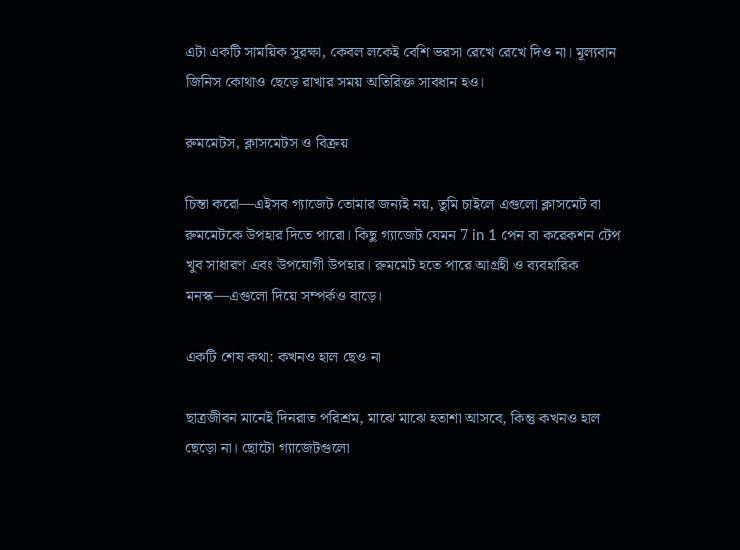এটা একটি সাময়িক সুরক্ষা, কেবল লকেই বেশি ভরসা রেখে রেখে দিও না। মূল্যবান জিনিস কোথাও ছেড়ে রাখার সময় অতিরিক্ত সাবধান হও।

রুমমেটস, ক্লাসমেটস ও বিক্রয়

চিন্তা করো—এইসব গ্যাজেট তোমার জন্যই নয়, তুমি চাইলে এগুলো ক্লাসমেট বা রুমমেটকে উপহার দিতে পারো। কিছু গ্যাজেট যেমন 7 in 1 পেন বা করেকশন টেপ খুব সাধারণ এবং উপযোগী উপহার। রুমমেট হতে পারে আগ্রহী ও ব্যবহারিক মনস্ক—এগুলো দিয়ে সম্পর্কও বাড়ে।

একটি শেষ কথা: কখনও হাল ছেও না

ছাত্রজীবন মানেই দিনরাত পরিশ্রম, মাঝে মাঝে হতাশা আসবে, কিন্তু কখনও হাল ছেড়ো না। ছোটো গ্যাজেটগুলো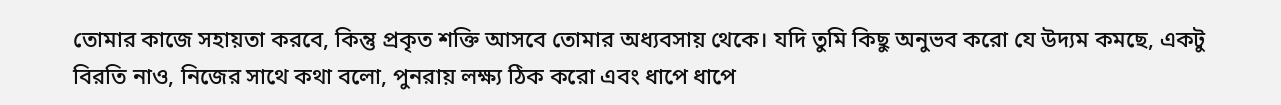তোমার কাজে সহায়তা করবে, কিন্তু প্রকৃত শক্তি আসবে তোমার অধ্যবসায় থেকে। যদি তুমি কিছু অনুভব করো যে উদ্যম কমছে, একটু বিরতি নাও, নিজের সাথে কথা বলো, পুনরায় লক্ষ্য ঠিক করো এবং ধাপে ধাপে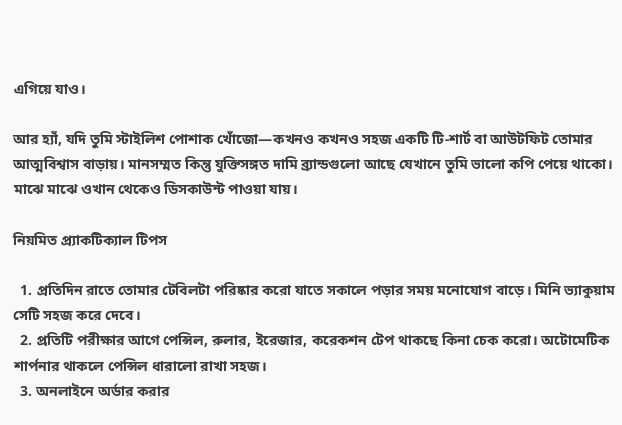এগিয়ে যাও।

আর হ্যাঁ, যদি তুমি স্টাইলিশ পোশাক খোঁজো—কখনও কখনও সহজ একটি টি-শার্ট বা আউটফিট তোমার আত্মবিশ্বাস বাড়ায়। মানসম্মত কিন্তু যুক্তিসঙ্গত দামি ব্র্যান্ডগুলো আছে যেখানে তুমি ভালো কপি পেয়ে থাকো। মাঝে মাঝে ওখান থেকেও ডিসকাউন্ট পাওয়া যায়।

নিয়মিত প্র্যাকটিক্যাল টিপস

  1. প্রতিদিন রাতে তোমার টেবিলটা পরিষ্কার করো যাতে সকালে পড়ার সময় মনোযোগ বাড়ে। মিনি ভ্যাকুয়াম সেটি সহজ করে দেবে।
  2. প্রতিটি পরীক্ষার আগে পেন্সিল, রুলার, ইরেজার, করেকশন টেপ থাকছে কিনা চেক করো। অটোমেটিক শার্পনার থাকলে পেন্সিল ধারালো রাখা সহজ।
  3. অনলাইনে অর্ডার করার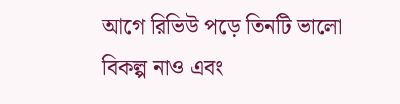আগে রিভিউ পড়ে তিনটি ভালো বিকল্প নাও এবং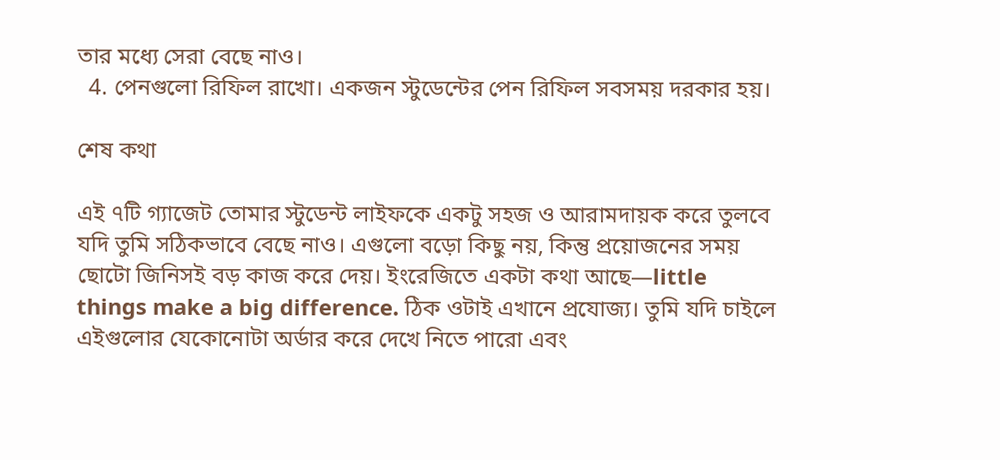তার মধ্যে সেরা বেছে নাও।
  4. পেনগুলো রিফিল রাখো। একজন স্টুডেন্টের পেন রিফিল সবসময় দরকার হয়।

শেষ কথা

এই ৭টি গ্যাজেট তোমার স্টুডেন্ট লাইফকে একটু সহজ ও আরামদায়ক করে তুলবে যদি তুমি সঠিকভাবে বেছে নাও। এগুলো বড়ো কিছু নয়, কিন্তু প্রয়োজনের সময় ছোটো জিনিসই বড় কাজ করে দেয়। ইংরেজিতে একটা কথা আছে—little things make a big difference. ঠিক ওটাই এখানে প্রযোজ্য। তুমি যদি চাইলে এইগুলোর যেকোনোটা অর্ডার করে দেখে নিতে পারো এবং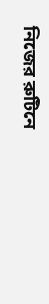নিজের রুটিনে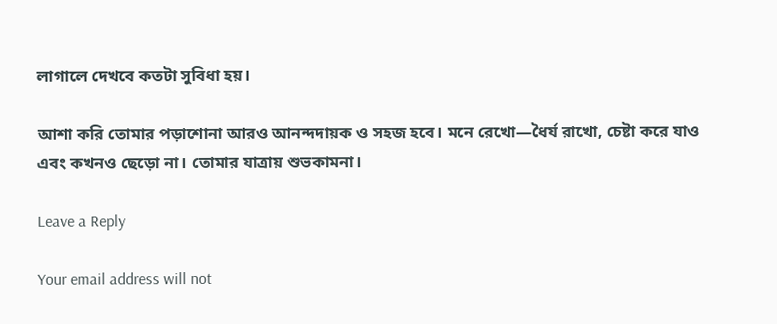লাগালে দেখবে কতটা সুবিধা হয়।

আশা করি তোমার পড়াশোনা আরও আনন্দদায়ক ও সহজ হবে। মনে রেখো—ধৈর্য রাখো, চেষ্টা করে যাও এবং কখনও ছেড়ো না। তোমার যাত্রায় শুভকামনা।

Leave a Reply

Your email address will not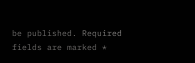be published. Required fields are marked *